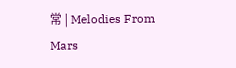常 | Melodies From Mars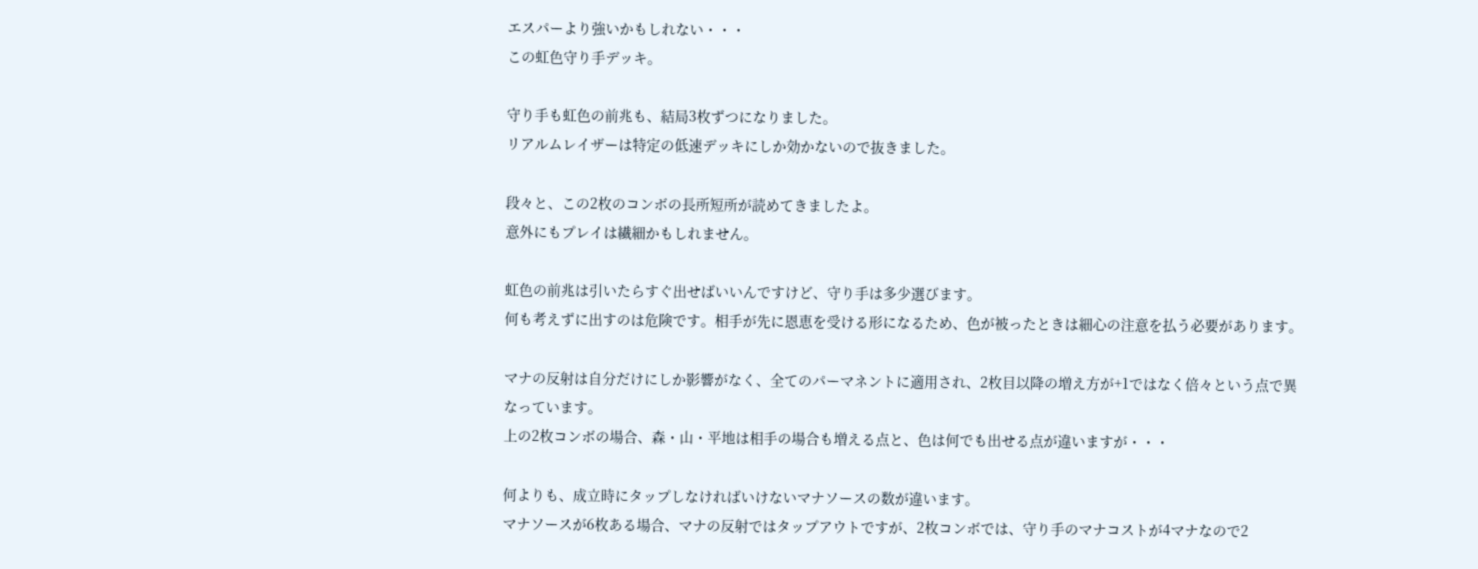エスパーより強いかもしれない・・・
この虹色守り手デッキ。

守り手も虹色の前兆も、結局3枚ずつになりました。
リアルムレイザーは特定の低速デッキにしか効かないので抜きました。

段々と、この2枚のコンボの長所短所が読めてきましたよ。
意外にもプレイは繊細かもしれません。

虹色の前兆は引いたらすぐ出せばいいんですけど、守り手は多少選びます。
何も考えずに出すのは危険です。相手が先に恩恵を受ける形になるため、色が被ったときは細心の注意を払う必要があります。

マナの反射は自分だけにしか影響がなく、全てのパーマネントに適用され、2枚目以降の増え方が+1ではなく倍々という点で異なっています。
上の2枚コンボの場合、森・山・平地は相手の場合も増える点と、色は何でも出せる点が違いますが・・・

何よりも、成立時にタップしなければいけないマナソースの数が違います。
マナソースが6枚ある場合、マナの反射ではタップアウトですが、2枚コンボでは、守り手のマナコストが4マナなので2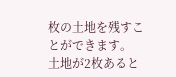枚の土地を残すことができます。
土地が2枚あると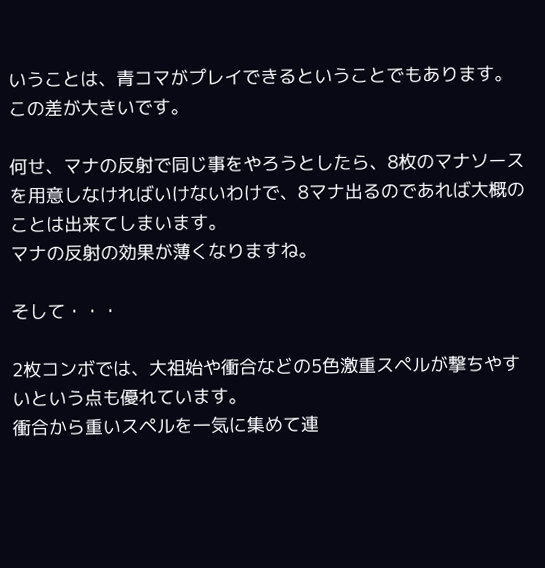いうことは、青コマがプレイできるということでもあります。
この差が大きいです。

何せ、マナの反射で同じ事をやろうとしたら、8枚のマナソースを用意しなければいけないわけで、8マナ出るのであれば大概のことは出来てしまいます。
マナの反射の効果が薄くなりますね。

そして・・・

2枚コンボでは、大祖始や衝合などの5色激重スペルが撃ちやすいという点も優れています。
衝合から重いスペルを一気に集めて連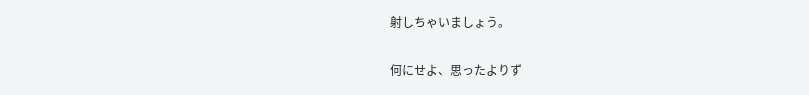射しちゃいましょう。

何にせよ、思ったよりず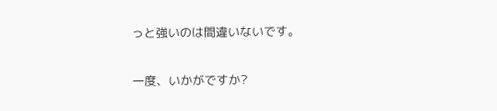っと強いのは間違いないです。

一度、いかがですか?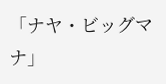「ナヤ・ビッグマナ」